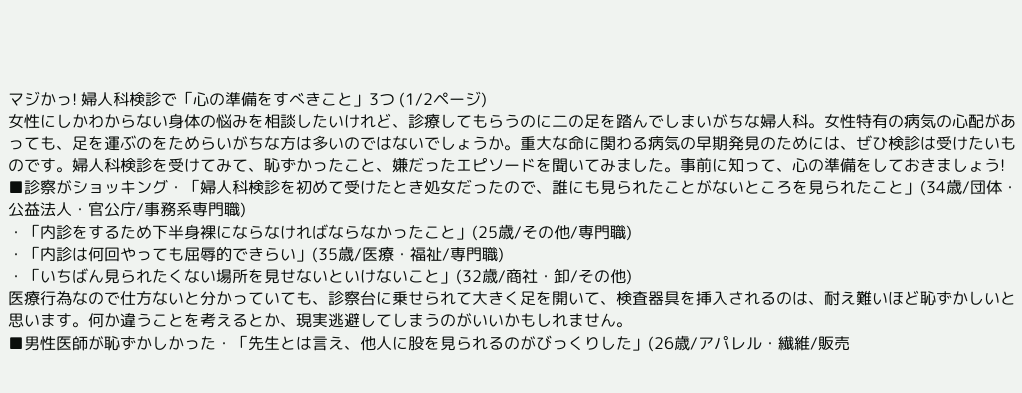マジかっ! 婦人科検診で「心の準備をすべきこと」3つ (1/2ページ)
女性にしかわからない身体の悩みを相談したいけれど、診療してもらうのに二の足を踏んでしまいがちな婦人科。女性特有の病気の心配があっても、足を運ぶのをためらいがちな方は多いのではないでしょうか。重大な命に関わる病気の早期発見のためには、ぜひ検診は受けたいものです。婦人科検診を受けてみて、恥ずかったこと、嫌だったエピソードを聞いてみました。事前に知って、心の準備をしておきましょう!
■診察がショッキング・「婦人科検診を初めて受けたとき処女だったので、誰にも見られたことがないところを見られたこと」(34歳/団体・公益法人・官公庁/事務系専門職)
・「内診をするため下半身裸にならなければならなかったこと」(25歳/その他/専門職)
・「内診は何回やっても屈辱的できらい」(35歳/医療・福祉/専門職)
・「いちばん見られたくない場所を見せないといけないこと」(32歳/商社・卸/その他)
医療行為なので仕方ないと分かっていても、診察台に乗せられて大きく足を開いて、検査器具を挿入されるのは、耐え難いほど恥ずかしいと思います。何か違うことを考えるとか、現実逃避してしまうのがいいかもしれません。
■男性医師が恥ずかしかった・「先生とは言え、他人に股を見られるのがびっくりした」(26歳/アパレル・繊維/販売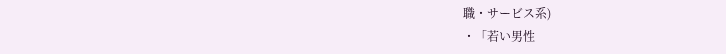職・サービス系)
・「若い男性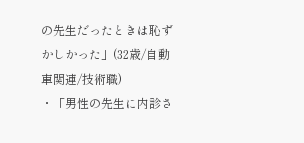の先生だったときは恥ずかしかった」(32歳/自動車関連/技術職)
・「男性の先生に内診さ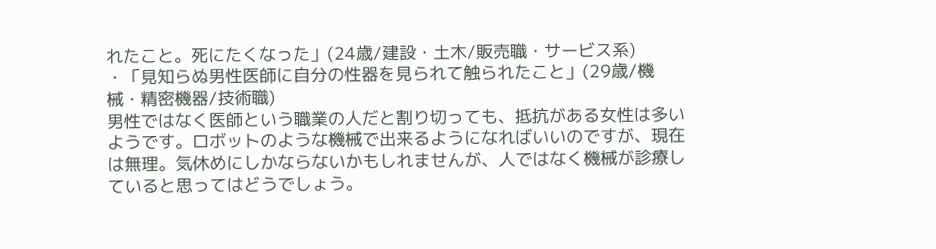れたこと。死にたくなった」(24歳/建設・土木/販売職・サービス系)
・「見知らぬ男性医師に自分の性器を見られて触られたこと」(29歳/機械・精密機器/技術職)
男性ではなく医師という職業の人だと割り切っても、抵抗がある女性は多いようです。ロボットのような機械で出来るようになればいいのですが、現在は無理。気休めにしかならないかもしれませんが、人ではなく機械が診療していると思ってはどうでしょう。